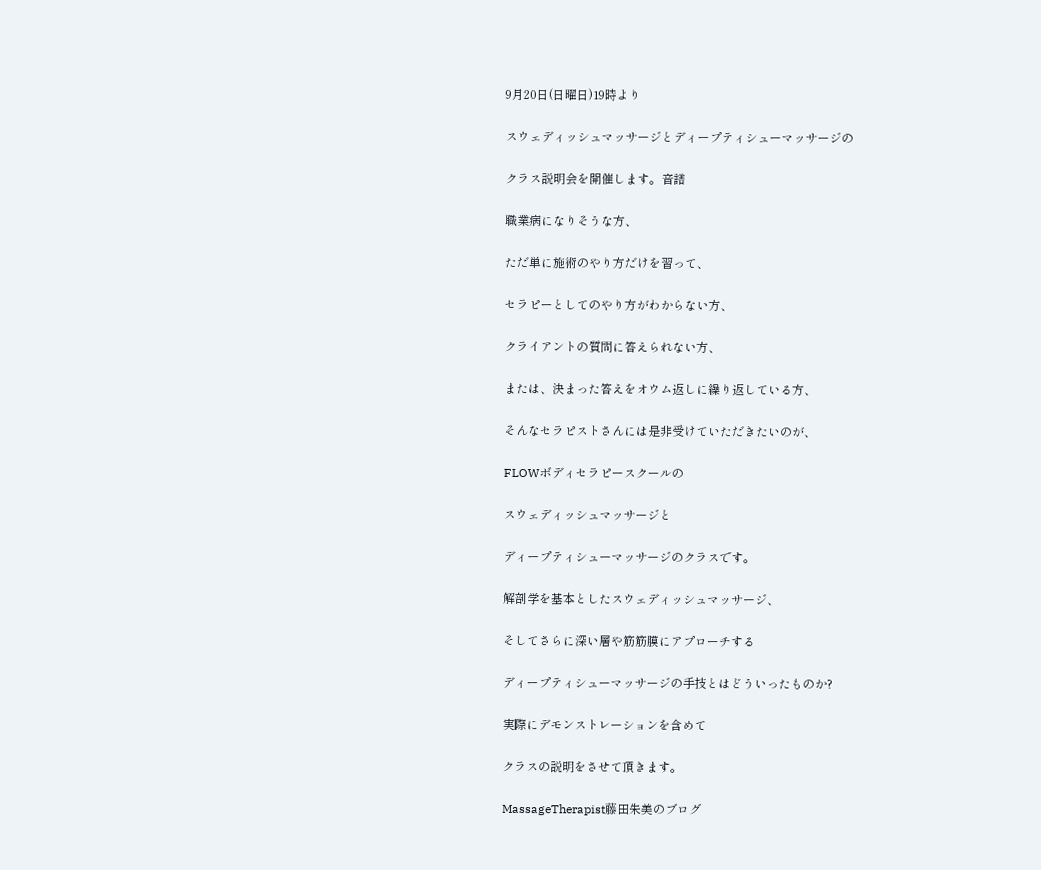9月20日(日曜日)19時より

スウェディッシュマッサージとディープティシューマッサージの

クラス説明会を開催します。音譜

職業病になりそうな方、

ただ単に施術のやり方だけを習って、

セラピーとしてのやり方がわからない方、

クライアントの質問に答えられない方、

または、決まった答えをオウム返しに繰り返している方、

そんなセラピストさんには是非受けていただきたいのが、

FLOWボディセラピースクールの

スウェディッシュマッサージと

ディープティシューマッサージのクラスです。

解剖学を基本としたスウェディッシュマッサージ、

そしてさらに深い層や筋筋膜にアプローチする

ディープティシューマッサージの手技とはどういったものか?

実際にデモンストレーションを含めて

クラスの説明をさせて頂きます。

MassageTherapist藤田朱美のブログ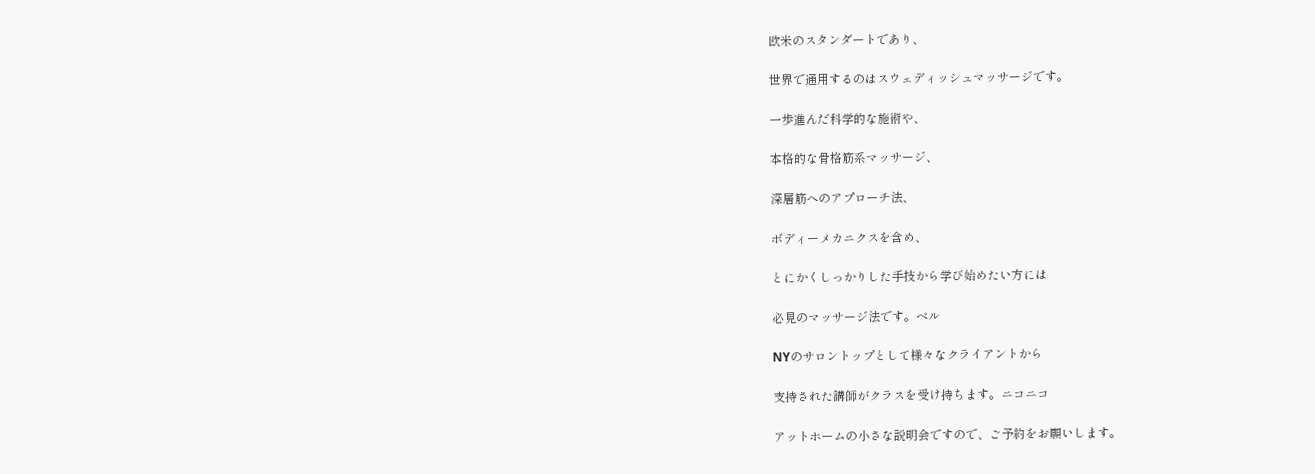欧米のスタンダートであり、

世界で通用するのはスウェディッシュマッサージです。

一歩進んだ科学的な施術や、

本格的な骨格筋系マッサージ、

深層筋へのアプローチ法、

ボディーメカニクスを含め、

とにかくしっかりした手技から学び始めたい方には

必見のマッサージ法です。ベル

NYのサロントップとして様々なクライアントから

支持された講師がクラスを受け持ちます。ニコニコ

アットホームの小さな説明会ですので、ご予約をお願いします。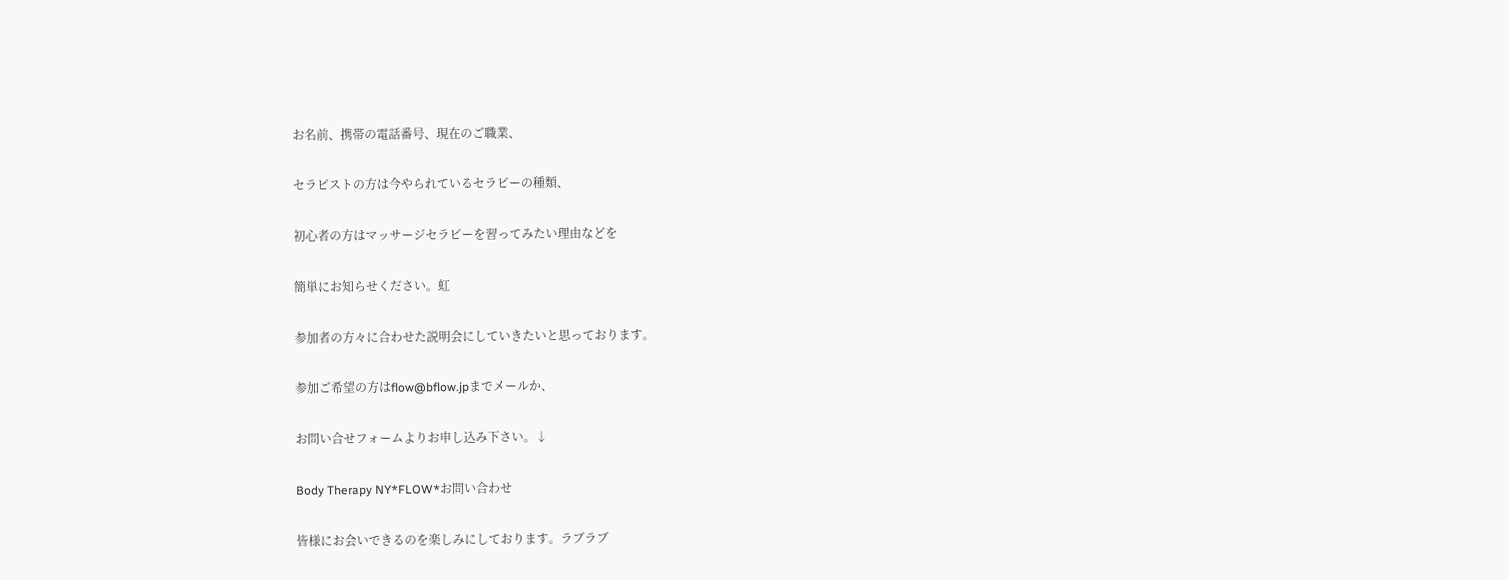お名前、携帯の電話番号、現在のご職業、

セラピストの方は今やられているセラピーの種類、

初心者の方はマッサージセラピーを習ってみたい理由などを

簡単にお知らせください。虹

参加者の方々に合わせた説明会にしていきたいと思っております。

参加ご希望の方はflow@bflow.jpまでメールか、

お問い合せフォームよりお申し込み下さい。↓

Body Therapy NY*FLOW*お問い合わせ

皆様にお会いできるのを楽しみにしております。ラブラブ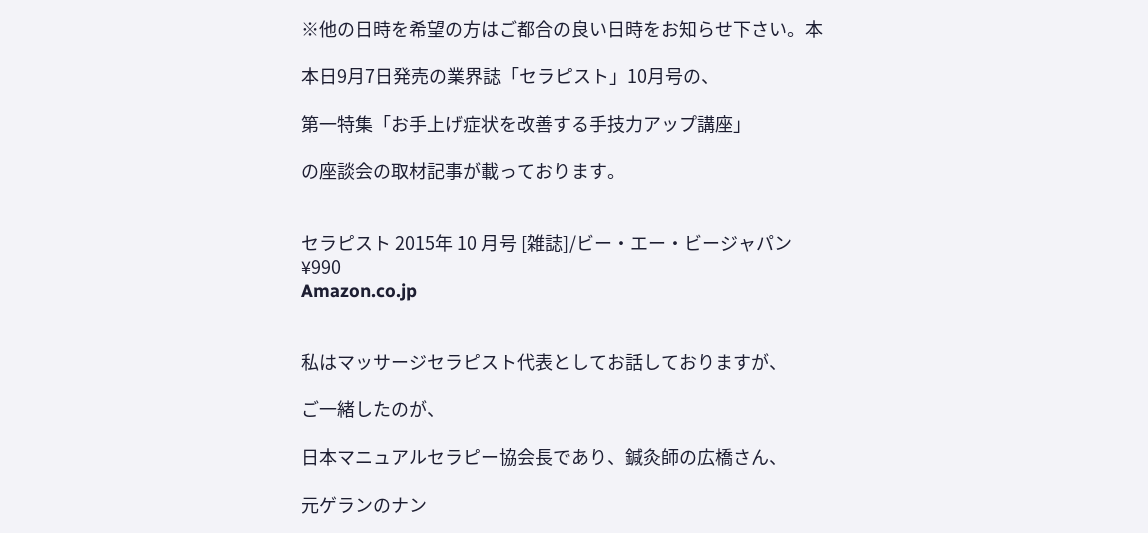※他の日時を希望の方はご都合の良い日時をお知らせ下さい。本

本日9月7日発売の業界誌「セラピスト」10月号の、

第一特集「お手上げ症状を改善する手技力アップ講座」

の座談会の取材記事が載っております。


セラピスト 2015年 10 月号 [雑誌]/ビー・エー・ビージャパン
¥990
Amazon.co.jp


私はマッサージセラピスト代表としてお話しておりますが、

ご一緒したのが、

日本マニュアルセラピー協会長であり、鍼灸師の広橋さん、

元ゲランのナン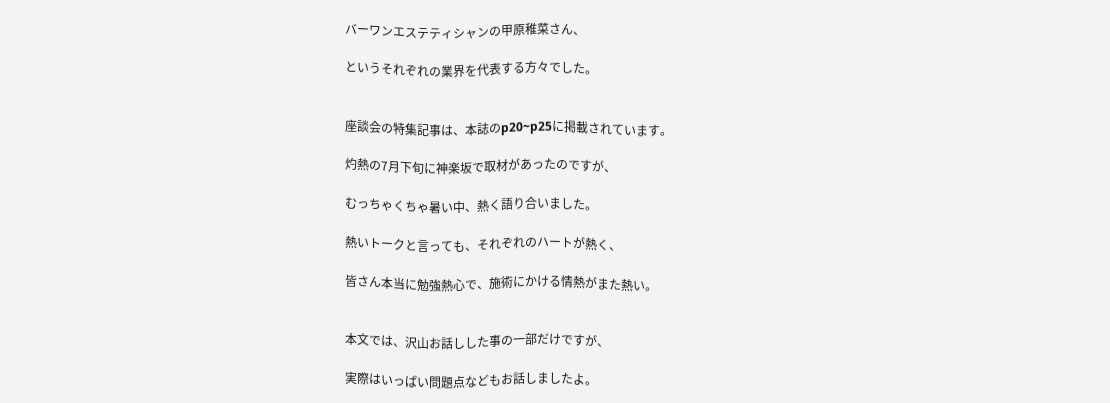バーワンエステティシャンの甲原稚菜さん、

というそれぞれの業界を代表する方々でした。


座談会の特集記事は、本誌のp20~p25に掲載されています。

灼熱の7月下旬に神楽坂で取材があったのですが、

むっちゃくちゃ暑い中、熱く語り合いました。

熱いトークと言っても、それぞれのハートが熱く、

皆さん本当に勉強熱心で、施術にかける情熱がまた熱い。


本文では、沢山お話しした事の一部だけですが、

実際はいっぱい問題点などもお話しましたよ。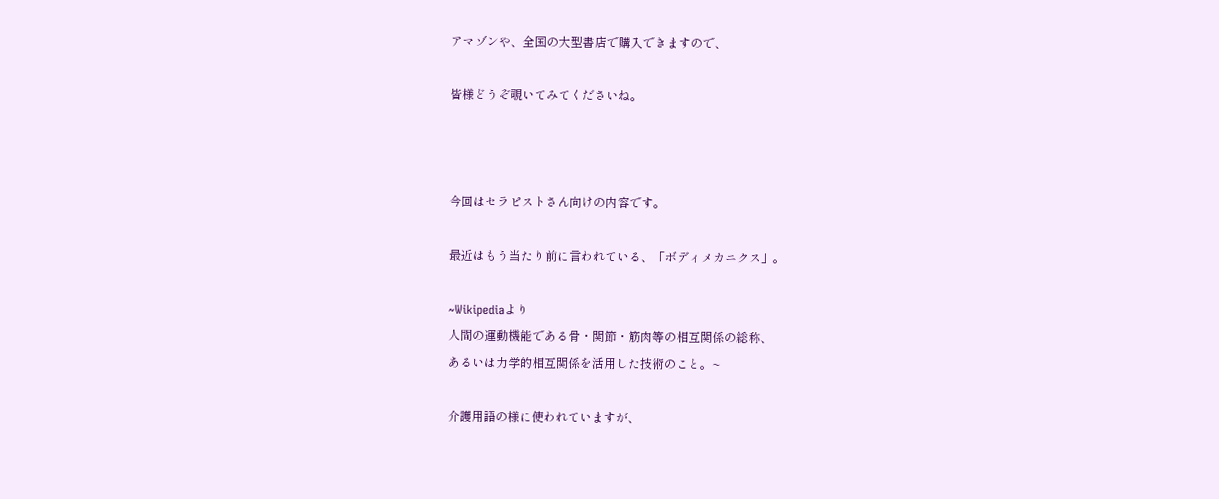アマゾンや、全国の大型書店で購入できますので、

皆様どうぞ覗いてみてくださいね。



今回はセラピストさん向けの内容です。

最近はもう当たり前に言われている、「ボディメカニクス」。

~Wikipediaより
人間の運動機能である骨・関節・筋肉等の相互関係の総称、
あるいは力学的相互関係を活用した技術のこと。~

介護用語の様に使われていますが、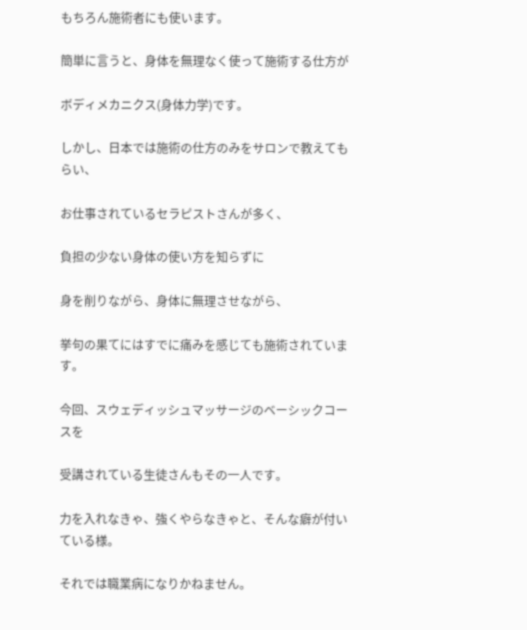もちろん施術者にも使います。

簡単に言うと、身体を無理なく使って施術する仕方が

ボディメカニクス(身体力学)です。

しかし、日本では施術の仕方のみをサロンで教えてもらい、

お仕事されているセラピストさんが多く、

負担の少ない身体の使い方を知らずに

身を削りながら、身体に無理させながら、

挙句の果てにはすでに痛みを感じても施術されています。

今回、スウェディッシュマッサージのベーシックコースを

受講されている生徒さんもその一人です。

力を入れなきゃ、強くやらなきゃと、そんな癖が付いている様。

それでは職業病になりかねません。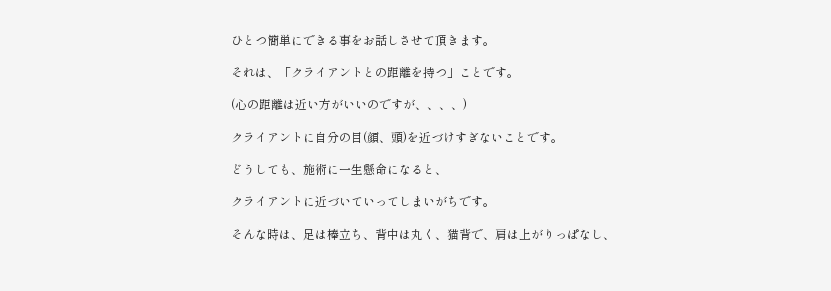ひとつ簡単にできる事をお話しさせて頂きます。

それは、「クライアントとの距離を持つ」ことです。

(心の距離は近い方がいいのですが、、、、)

クライアントに自分の目(顔、頭)を近づけすぎないことです。

どうしても、施術に一生懸命になると、

クライアントに近づいていってしまいがちです。

そんな時は、足は棒立ち、背中は丸く、猫背で、肩は上がりっぱなし、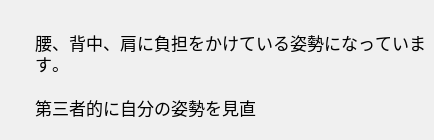腰、背中、肩に負担をかけている姿勢になっています。

第三者的に自分の姿勢を見直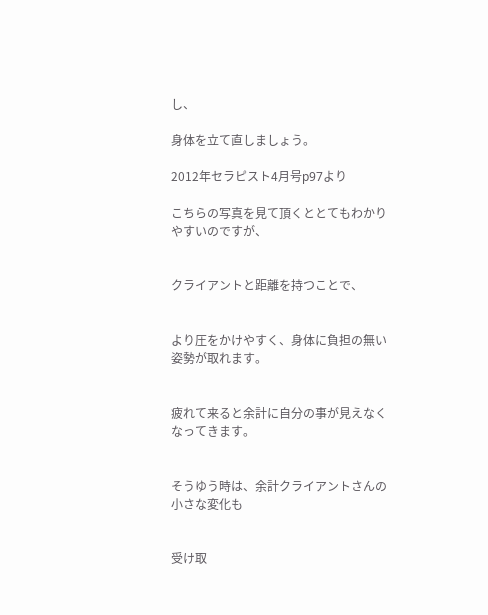し、

身体を立て直しましょう。

2012年セラピスト4月号p97より

こちらの写真を見て頂くととてもわかりやすいのですが、


クライアントと距離を持つことで、


より圧をかけやすく、身体に負担の無い姿勢が取れます。


疲れて来ると余計に自分の事が見えなくなってきます。


そうゆう時は、余計クライアントさんの小さな変化も


受け取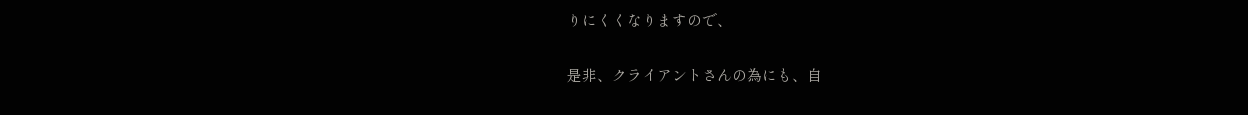りにくくなりますので、


是非、クライアントさんの為にも、自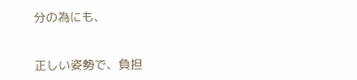分の為にも、


正しい姿勢で、負担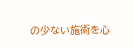の少ない施術を心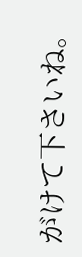がけて下さいね。